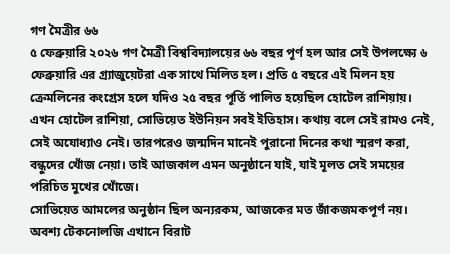গণ মৈত্রীর ৬৬
৫ ফেব্রুয়ারি ২০২৬ গণ মৈত্রী বিশ্ববিদ্যালয়ের ৬৬ বছর পূর্ণ হল আর সেই উপলক্ষ্যে ৬ ফেব্রুয়ারি এর গ্র্যাজুয়েটরা এক সাথে মিলিত হল। প্রতি ৫ বছরে এই মিলন হয় ক্রেমলিনের কংগ্রেস হলে যদিও ২৫ বছর পূর্তি পালিত হয়েছিল হোটেল রাশিয়ায়। এখন হোটেল রাশিয়া, সোভিয়েত ইউনিয়ন সবই ইতিহাস। কথায় বলে সেই রামও নেই, সেই অযোধ্যাও নেই। তারপরেও জন্মদিন মানেই পুরানো দিনের কথা স্মরণ করা, বন্ধুদের খোঁজ নেয়া। তাই আজকাল এমন অনুষ্ঠানে যাই, যাই মূলত সেই সময়ের পরিচিত মুখের খোঁজে।
সোভিয়েত আমলের অনুষ্ঠান ছিল অন্যরকম, আজকের মত জাঁকজমকপূর্ণ নয়। অবশ্য টেকনোলজি এখানে বিরাট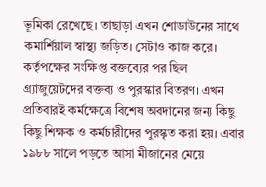ভূমিকা রেখেছে। তাছাড়া এখন শোডাউনের সাথে কমার্শিয়াল স্বাস্থ্য জড়িত। সেটাও কাজ করে।
কর্তৃপক্ষের সংক্ষিপ্ত বক্তব্যের পর ছিল গ্র্যাজুয়েটদের বক্তব্য ও পুরস্কার বিতরণ। এখন প্রতিবারই কর্মক্ষেত্রে বিশেষ অবদানের জন্য কিছু কিছু শিক্ষক ও কর্মচারীদের পুরস্কৃত করা হয়। এবার ১৯৮৮ সালে পড়তে আসা মীজানের মেয়ে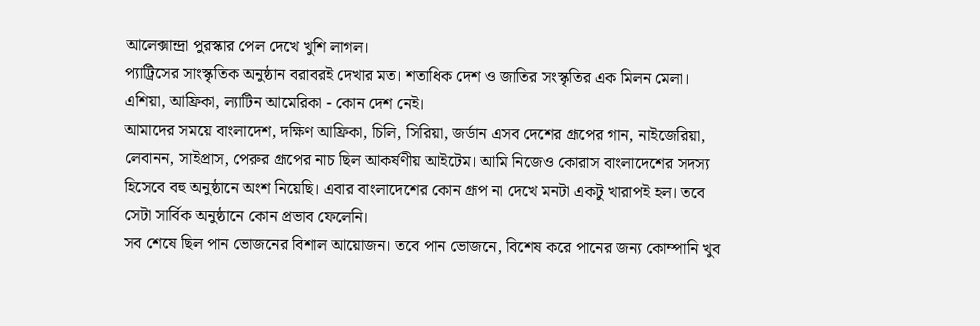আলেক্সান্দ্রা পুরস্কার পেল দেখে খুশি লাগল।
প্যাট্রিসের সাংস্কৃতিক অনুষ্ঠান বরাবরই দেখার মত। শতাধিক দেশ ও জাতির সংস্কৃতির এক মিলন মেলা। এশিয়া, আফ্রিকা, ল্যাটিন আমেরিকা - কোন দেশ নেই।
আমাদের সময়ে বাংলাদেশ, দক্ষিণ আফ্রিকা, চিলি, সিরিয়া, জর্ডান এসব দেশের গ্রূপের গান, নাইজেরিয়া, লেবানন, সাইপ্রাস, পেরুর গ্রূপের নাচ ছিল আকর্ষণীয় আইটেম। আমি নিজেও কোরাস বাংলাদেশের সদস্য হিসেবে বহু অনুষ্ঠানে অংশ নিয়েছি। এবার বাংলাদেশের কোন গ্রূপ না দেখে মনটা একটু খারাপই হল। তবে সেটা সার্বিক অনুষ্ঠানে কোন প্রভাব ফেলেনি।
সব শেষে ছিল পান ভোজনের বিশাল আয়োজন। তবে পান ভোজনে, বিশেষ করে পানের জন্য কোম্পানি খুব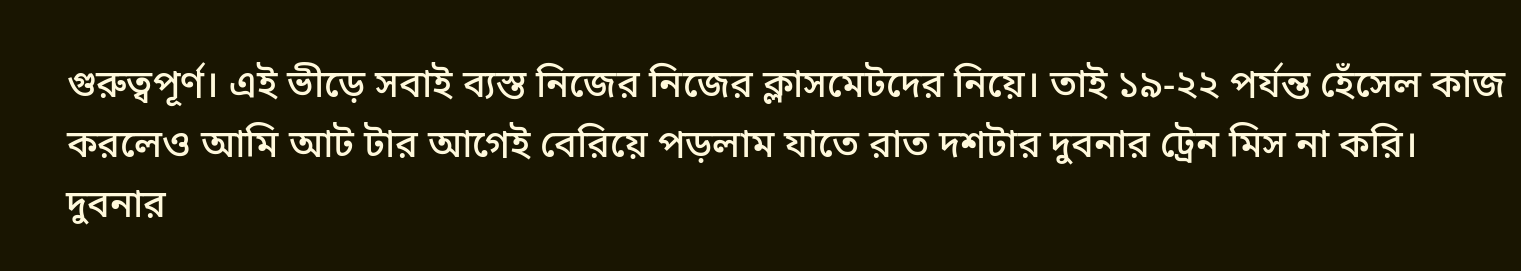গুরুত্বপূর্ণ। এই ভীড়ে সবাই ব্যস্ত নিজের নিজের ক্লাসমেটদের নিয়ে। তাই ১৯-২২ পর্যন্ত হেঁসেল কাজ করলেও আমি আট টার আগেই বেরিয়ে পড়লাম যাতে রাত দশটার দুবনার ট্রেন মিস না করি।
দুবনার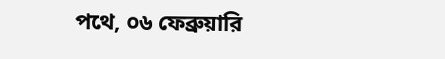পথে, ০৬ ফেব্রুয়ারি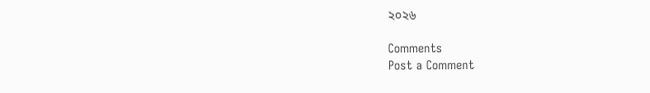২০২৬

Comments
Post a Comment